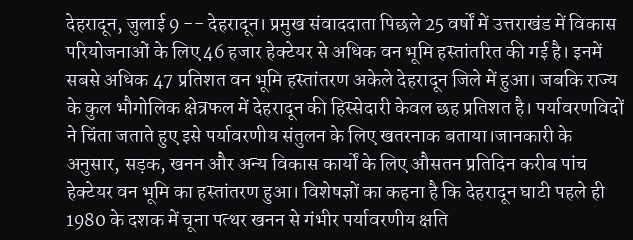देहरादून, जुलाई 9 -- देहरादून। प्रमुख संवाददाता पिछले 25 वर्षों में उत्तराखंड में विकास परियोजनाओं के लिए 46 हजार हेक्टेयर से अधिक वन भूमि हस्तांतरित की गई है। इनमें सबसे अधिक 47 प्रतिशत वन भूमि हस्तांतरण अकेले देहरादून जिले में हुआ। जबकि राज्य के कुल भौगोलिक क्षेत्रफल में देहरादून की हिस्सेदारी केवल छह प्रतिशत है। पर्यावरणविदों ने चिंता जताते हुए इसे पर्यावरणीय संतुलन के लिए खतरनाक बताया।जानकारी के अनुसार, सड़क, खनन और अन्य विकास कार्यों के लिए औसतन प्रतिदिन करीब पांच हेक्टेयर वन भूमि का हस्तांतरण हुआ। विशेषज्ञों का कहना है कि देहरादून घाटी पहले ही 1980 के दशक में चूना पत्थर खनन से गंभीर पर्यावरणीय क्षति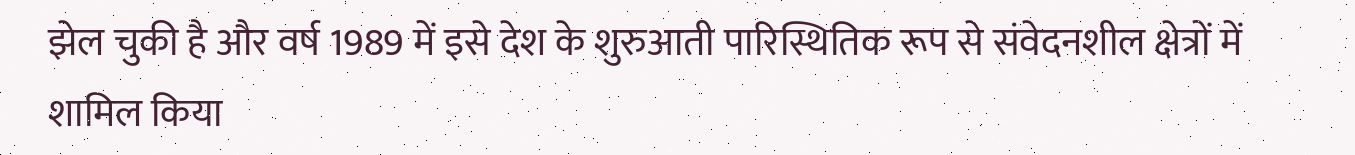झेल चुकी है और वर्ष 1989 में इसे देश के शुरुआती पारिस्थितिक रूप से संवेदनशील क्षेत्रों में शामिल किया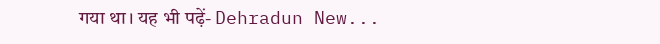गया था। यह भी पढ़ें- Dehradun New...